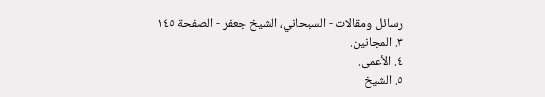رسائل ومقالات - السبحاني، الشيخ جعفر - الصفحة ١٤٥
٣. المجانين.
٤. الأعمى.
٥. الشيخ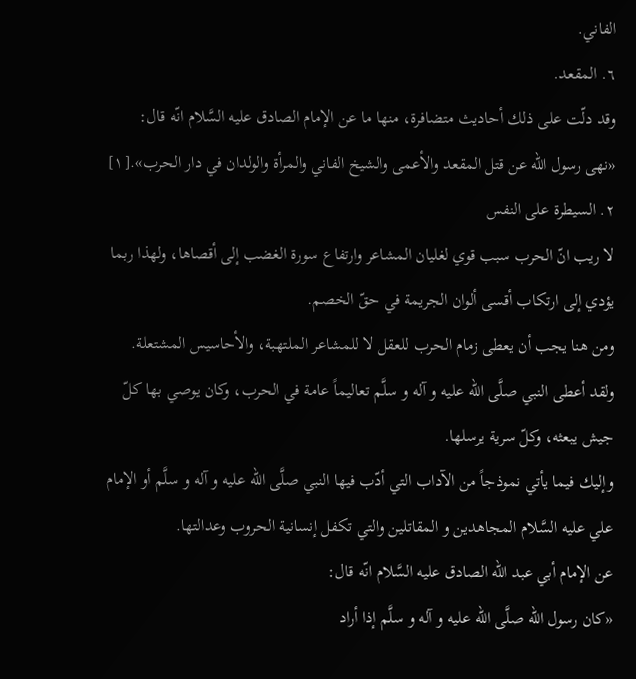الفاني.
٦. المقعد.
وقد دلّت على ذلك أحاديث متضافرة، منها ما عن الإمام الصادق عليه السَّلام انّه قال:
«نهى رسول اللّه عن قتل المقعد والأعمى والشيخ الفاني والمرأة والولدان في دار الحرب».[١]
٢. السيطرة على النفس
لا ريب انّ الحرب سبب قوي لغليان المشاعر وارتفاع سورة الغضب إلى أقصاها، ولهذا ربما يؤدي إلى ارتكاب أقسى ألوان الجريمة في حقّ الخصم.
ومن هنا يجب أن يعطى زمام الحرب للعقل لا للمشاعر الملتهبة، والأحاسيس المشتعلة.
ولقد أعطى النبي صلَّى اللّه عليه و آله و سلَّم تعاليماً عامة في الحرب، وكان يوصي بها كلّ جيش يبعثه، وكلّ سرية يرسلها.
وإليك فيما يأتي نموذجاً من الآداب التي أدّب فيها النبي صلَّى اللّه عليه و آله و سلَّم أو الإمام علي عليه السَّلام المجاهدين و المقاتلين والتي تكفل إنسانية الحروب وعدالتها.
عن الإمام أبي عبد اللّه الصادق عليه السَّلام انّه قال:
«كان رسول اللّه صلَّى اللّه عليه و آله و سلَّم إذا أراد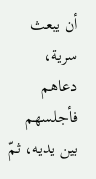أن يبعث سرية، دعاهم فأجلسهم بين يديه، ثمّ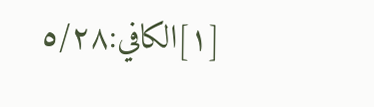[١]الكافي:٥/٢٨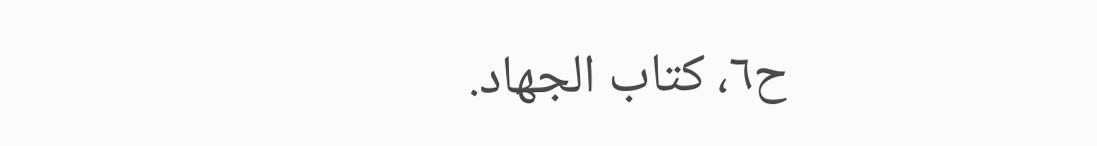ح٦، كتاب الجهاد.